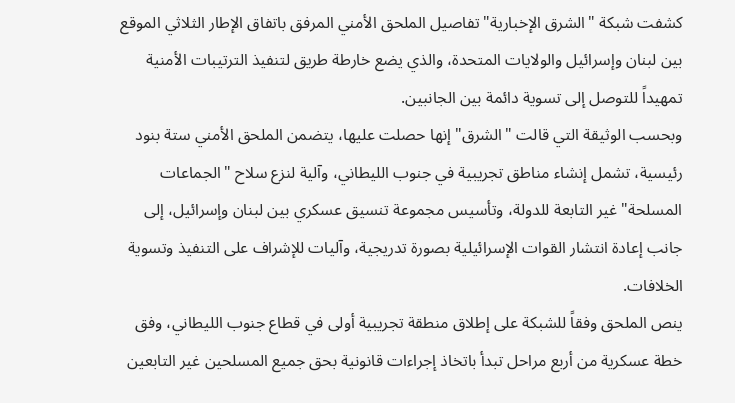كشفت شبكة "الشرق الإخبارية" تفاصيل الملحق الأمني المرفق باتفاق الإطار الثلاثي الموقع بين لبنان وإسرائيل والولايات المتحدة، والذي يضع خارطة طريق لتنفيذ الترتيبات الأمنية تمهيداً للتوصل إلى تسوية دائمة بين الجانبين.
وبحسب الوثيقة التي قالت "الشرق" إنها حصلت عليها، يتضمن الملحق الأمني ستة بنود رئيسية، تشمل إنشاء مناطق تجريبية في جنوب الليطاني، وآلية لنزع سلاح "الجماعات المسلحة" غير التابعة للدولة، وتأسيس مجموعة تنسيق عسكري بين لبنان وإسرائيل، إلى جانب إعادة انتشار القوات الإسرائيلية بصورة تدريجية، وآليات للإشراف على التنفيذ وتسوية الخلافات.
ينص الملحق وفقاً للشبكة على إطلاق منطقة تجريبية أولى في قطاع جنوب الليطاني، وفق خطة عسكرية من أربع مراحل تبدأ باتخاذ إجراءات قانونية بحق جميع المسلحين غير التابعين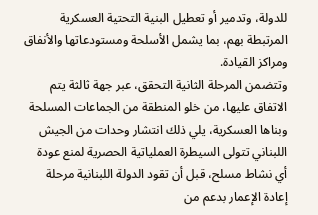للدولة، وتدمير أو تعطيل البنية التحتية العسكرية المرتبطة بهم، بما يشمل الأسلحة ومستودعاتها والأنفاق ومراكز القيادة.
وتتضمن المرحلة الثانية التحقق، عبر جهة ثالثة يتم الاتفاق عليها، من خلو المنطقة من الجماعات المسلحة وبناها العسكرية، يلي ذلك انتشار وحدات من الجيش اللبناني تتولى السيطرة العملياتية الحصرية لمنع عودة أي نشاط مسلح، قبل أن تقود الدولة اللبنانية مرحلة إعادة الإعمار بدعم من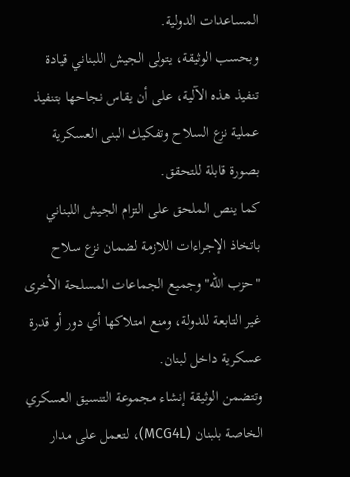المساعدات الدولية.
وبحسب الوثيقة، يتولى الجيش اللبناني قيادة تنفيذ هذه الآلية، على أن يقاس نجاحها بتنفيذ عملية نزع السلاح وتفكيك البنى العسكرية بصورة قابلة للتحقق.
كما ينص الملحق على التزام الجيش اللبناني باتخاذ الإجراءات اللازمة لضمان نزع سلاح "حزب الله" وجميع الجماعات المسلحة الأخرى غير التابعة للدولة، ومنع امتلاكها أي دور أو قدرة عسكرية داخل لبنان.
وتتضمن الوثيقة إنشاء مجموعة التنسيق العسكري الخاصة بلبنان (MCG4L)، لتعمل على مدار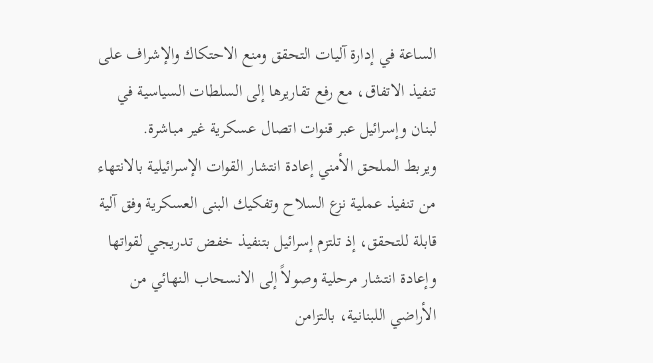الساعة في إدارة آليات التحقق ومنع الاحتكاك والإشراف على تنفيذ الاتفاق، مع رفع تقاريرها إلى السلطات السياسية في لبنان وإسرائيل عبر قنوات اتصال عسكرية غير مباشرة.
ويربط الملحق الأمني إعادة انتشار القوات الإسرائيلية بالانتهاء من تنفيذ عملية نزع السلاح وتفكيك البنى العسكرية وفق آلية قابلة للتحقق، إذ تلتزم إسرائيل بتنفيذ خفض تدريجي لقواتها وإعادة انتشار مرحلية وصولاً إلى الانسحاب النهائي من الأراضي اللبنانية، بالتزامن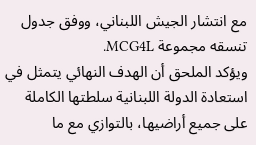مع انتشار الجيش اللبناني، ووفق جدول تنسقه مجموعة MCG4L.
ويؤكد الملحق أن الهدف النهائي يتمثل في استعادة الدولة اللبنانية سلطتها الكاملة على جميع أراضيها، بالتوازي مع ما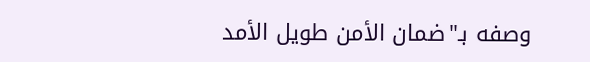وصفه بـ"ضمان الأمن طويل الأمد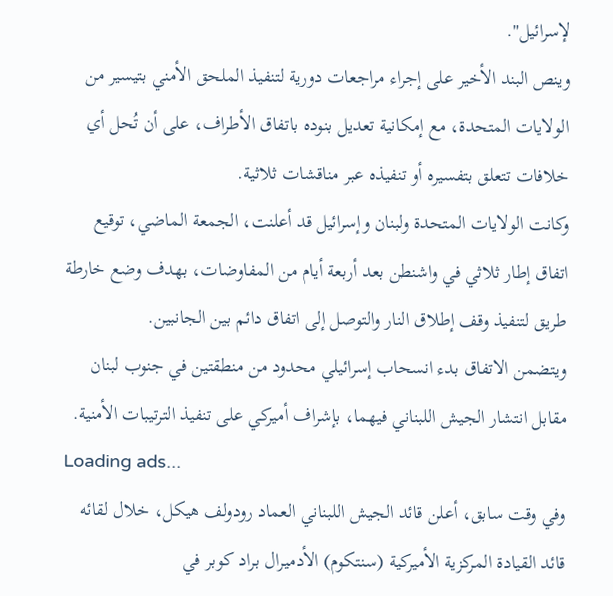لإسرائيل".
وينص البند الأخير على إجراء مراجعات دورية لتنفيذ الملحق الأمني بتيسير من الولايات المتحدة، مع إمكانية تعديل بنوده باتفاق الأطراف، على أن تُحل أي خلافات تتعلق بتفسيره أو تنفيذه عبر مناقشات ثلاثية.
وكانت الولايات المتحدة ولبنان وإسرائيل قد أعلنت، الجمعة الماضي، توقيع اتفاق إطار ثلاثي في واشنطن بعد أربعة أيام من المفاوضات، بهدف وضع خارطة طريق لتنفيذ وقف إطلاق النار والتوصل إلى اتفاق دائم بين الجانبين.
ويتضمن الاتفاق بدء انسحاب إسرائيلي محدود من منطقتين في جنوب لبنان مقابل انتشار الجيش اللبناني فيهما، بإشراف أميركي على تنفيذ الترتيبات الأمنية.
Loading ads...
وفي وقت سابق، أعلن قائد الجيش اللبناني العماد رودولف هيكل، خلال لقائه قائد القيادة المركزية الأميركية (سنتكوم) الأدميرال براد كوبر في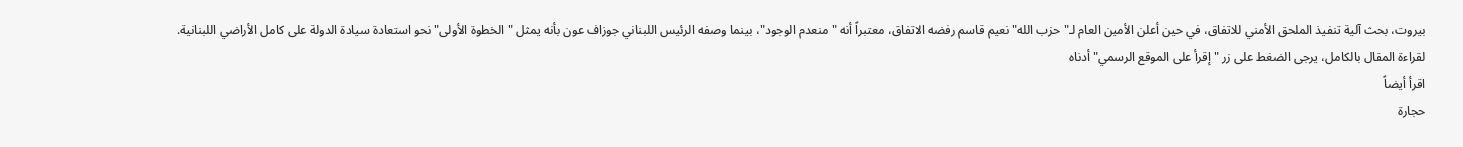بيروت، بحث آلية تنفيذ الملحق الأمني للاتفاق، في حين أعلن الأمين العام لـ"حزب الله" نعيم قاسم رفضه الاتفاق، معتبراً أنه "منعدم الوجود"، بينما وصفه الرئيس اللبناني جوزاف عون بأنه يمثل "الخطوة الأولى" نحو استعادة سيادة الدولة على كامل الأراضي اللبنانية.
لقراءة المقال بالكامل، يرجى الضغط على زر "إقرأ على الموقع الرسمي" أدناه
اقرأ أيضاً
حجارة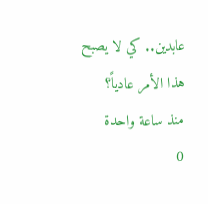عابدين.. كي لا يصبح هذا الأمر عادياً؟
منذ ساعة واحدة
0